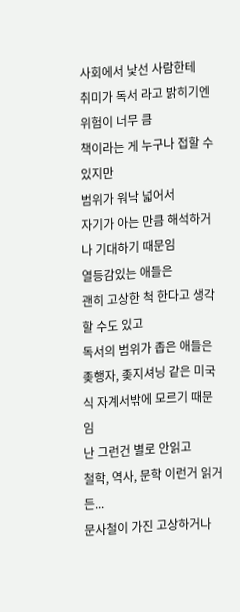사회에서 낯선 사람한테
취미가 독서 라고 밝히기엔
위험이 너무 큼
책이라는 게 누구나 접할 수 있지만
범위가 워낙 넓어서
자기가 아는 만큼 해석하거나 기대하기 때문임
열등감있는 애들은
괜히 고상한 척 한다고 생각할 수도 있고
독서의 범위가 좁은 애들은
좆행자, 좆지셔닝 같은 미국식 자계서밖에 모르기 때문임
난 그런건 별로 안읽고
철학, 역사, 문학 이런거 읽거든...
문사철이 가진 고상하거나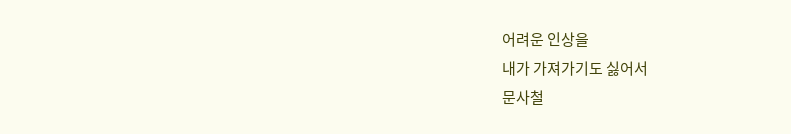어려운 인상을
내가 가져가기도 싫어서
문사철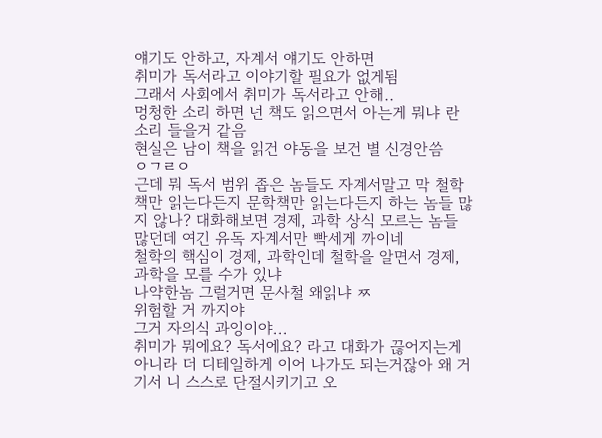얘기도 안하고, 자계서 얘기도 안하면
취미가 독서라고 이야기할 필요가 없게됨
그래서 사회에서 취미가 독서라고 안해..
멍청한 소리 하면 넌 책도 읽으면서 아는게 뭐냐 란 소리 들을거 같음
현실은 남이 책을 읽건 야동을 보건 별 신경안씀
ㅇㄱㄹㅇ
근데 뭐 독서 범위 좁은 놈들도 자계서말고 막 철학책만 읽는다든지 문학책만 읽는다든지 하는 놈들 많지 않나? 대화해보면 경제, 과학 상식 모르는 놈들 많던데 여긴 유독 자계서만 빡세게 까이네
철학의 핵심이 경제, 과학인데 철학을 알면서 경제, 과학을 모를 수가 있냐
나약한놈 그럴거면 문사철 왜읽냐 ㅉ
위험할 거 까지야
그거 자의식 과잉이야...
취미가 뭐에요? 독서에요? 라고 대화가 끊어지는게 아니라 더 디테일하게 이어 나가도 되는거잖아 왜 거기서 니 스스로 단절시키기고 오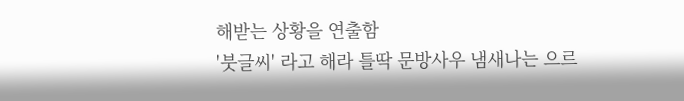해받는 상황을 연출함
'붓글씨' 라고 해라 틀딱 문방사우 냄새나는 으르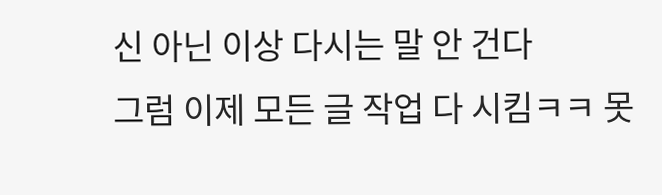신 아닌 이상 다시는 말 안 건다
그럼 이제 모든 글 작업 다 시킴ㅋㅋ 못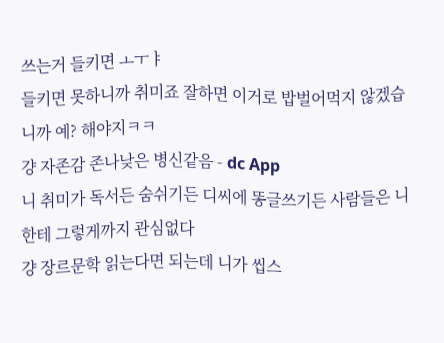쓰는거 들키면 ㅗㅜㅑ
들키면 못하니까 취미죠 잘하면 이거로 밥벌어먹지 않겠습니까 예? 해야지ㅋㅋ
걍 자존감 존나낮은 병신같음 - dc App
니 취미가 독서든 숨쉬기든 디씨에 똥글쓰기든 사람들은 니한테 그렇게까지 관심없다
걍 장르문학 읽는다면 되는데 니가 씹스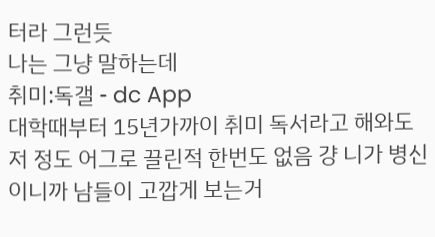터라 그런듯
나는 그냥 말하는데
취미:독갤 - dc App
대학때부터 15년가까이 취미 독서라고 해와도 저 정도 어그로 끌린적 한번도 없음 걍 니가 병신이니까 남들이 고깝게 보는거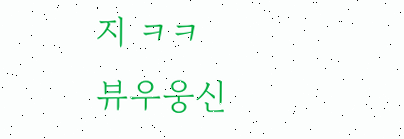지 ㅋㅋ
뷰우웅신